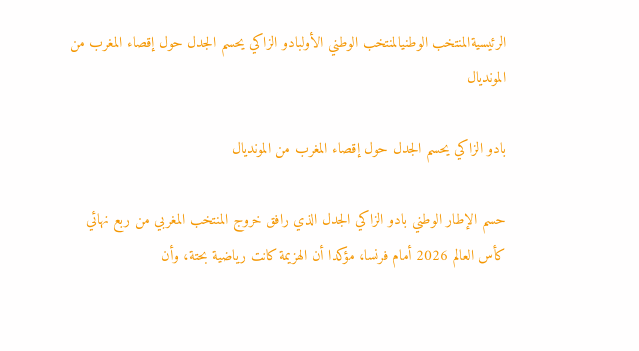الرئيسيةالمنتخب الوطنيالمنتخب الوطني الأولبادو الزاكي يحسم الجدل حول إقصاء المغرب من المونديال

بادو الزاكي يحسم الجدل حول إقصاء المغرب من المونديال

حسم الإطار الوطني بادو الزاكي الجدل الذي رافق خروج المنتخب المغربي من ربع نهائي كأس العالم 2026 أمام فرنسا، مؤكدا أن الهزيمة كانت رياضية بحتة، وأن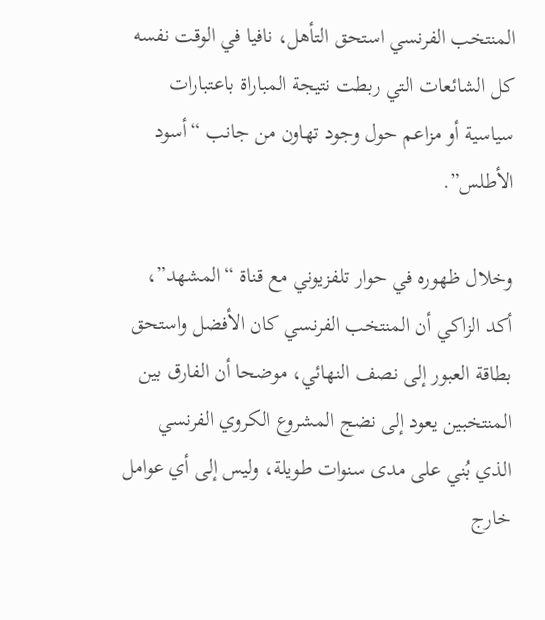المنتخب الفرنسي استحق التأهل، نافيا في الوقت نفسه كل الشائعات التي ربطت نتيجة المباراة باعتبارات سياسية أو مزاعم حول وجود تهاون من جانب “أسود الأطلس”.

وخلال ظهوره في حوار تلفزيوني مع قناة “المشهد”، أكد الزاكي أن المنتخب الفرنسي كان الأفضل واستحق بطاقة العبور إلى نصف النهائي، موضحا أن الفارق بين المنتخبين يعود إلى نضج المشروع الكروي الفرنسي الذي بُني على مدى سنوات طويلة، وليس إلى أي عوامل خارج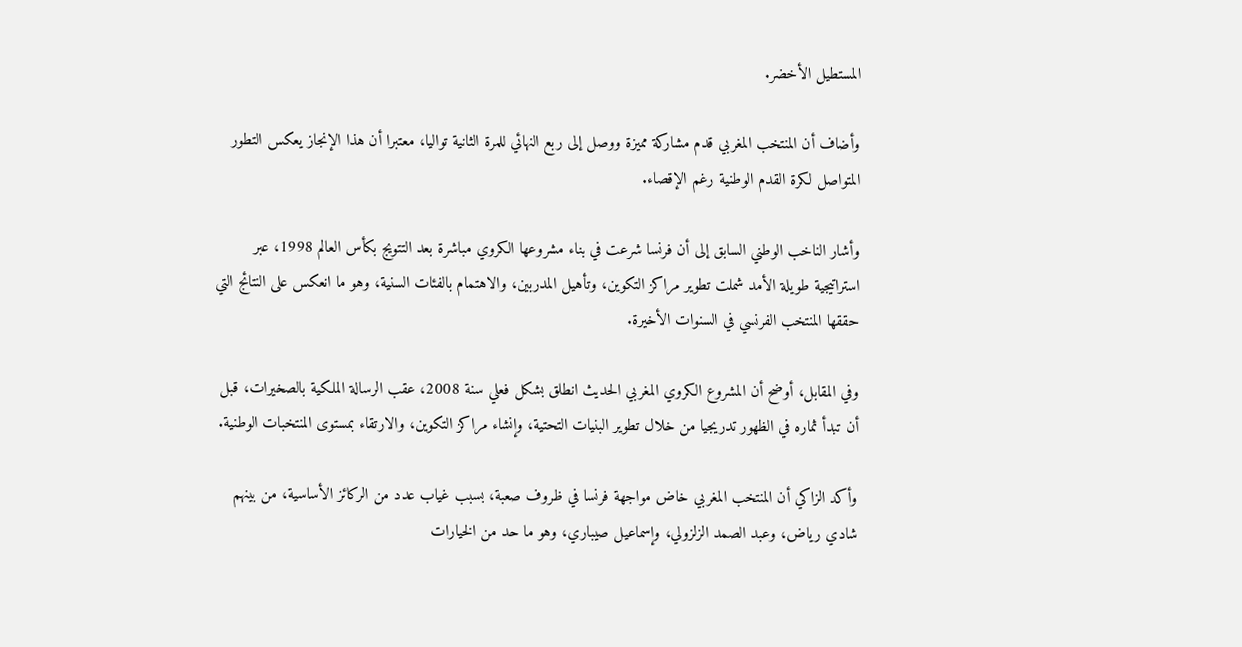المستطيل الأخضر.

وأضاف أن المنتخب المغربي قدم مشاركة مميزة ووصل إلى ربع النهائي للمرة الثانية تواليا، معتبرا أن هذا الإنجاز يعكس التطور المتواصل لكرة القدم الوطنية رغم الإقصاء.

وأشار الناخب الوطني السابق إلى أن فرنسا شرعت في بناء مشروعها الكروي مباشرة بعد التتويج بكأس العالم 1998، عبر استراتيجية طويلة الأمد شملت تطوير مراكز التكوين، وتأهيل المدربين، والاهتمام بالفئات السنية، وهو ما انعكس على النتائج التي حققها المنتخب الفرنسي في السنوات الأخيرة.

وفي المقابل، أوضح أن المشروع الكروي المغربي الحديث انطلق بشكل فعلي سنة 2008، عقب الرسالة الملكية بالصخيرات، قبل أن تبدأ ثماره في الظهور تدريجيا من خلال تطوير البنيات التحتية، وإنشاء مراكز التكوين، والارتقاء بمستوى المنتخبات الوطنية.

وأكد الزاكي أن المنتخب المغربي خاض مواجهة فرنسا في ظروف صعبة، بسبب غياب عدد من الركائز الأساسية، من بينهم شادي رياض، وعبد الصمد الزلزولي، وإسماعيل صيباري، وهو ما حد من الخيارات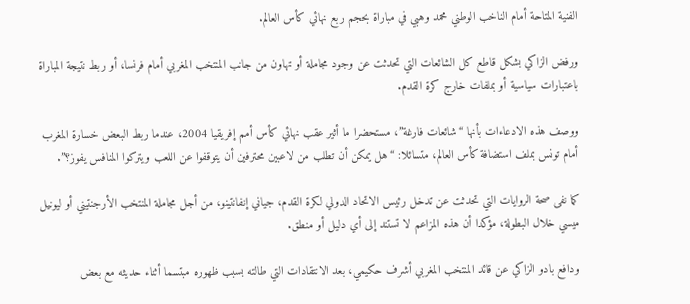الفنية المتاحة أمام الناخب الوطني محمد وهبي في مباراة بحجم ربع نهائي كأس العالم.

ورفض الزاكي بشكل قاطع كل الشائعات التي تحدثت عن وجود مجاملة أو تهاون من جانب المنتخب المغربي أمام فرنسا، أو ربط نتيجة المباراة باعتبارات سياسية أو بملفات خارج كرة القدم.

ووصف هذه الادعاءات بأنها “شائعات فارغة”، مستحضرا ما أثير عقب نهائي كأس أمم إفريقيا 2004، عندما ربط البعض خسارة المغرب أمام تونس بملف استضافة كأس العالم، متسائلا: “هل يمكن أن تطلب من لاعبين محترفين أن يتوقفوا عن اللعب ويتركوا المنافس يفوز؟”.

كما نفى صحة الروايات التي تحدثت عن تدخل رئيس الاتحاد الدولي لكرة القدم، جياني إنفانتينو، من أجل مجاملة المنتخب الأرجنتيني أو ليونيل ميسي خلال البطولة، مؤكدا أن هذه المزاعم لا تستند إلى أي دليل أو منطق.

ودافع بادو الزاكي عن قائد المنتخب المغربي أشرف حكيمي، بعد الانتقادات التي طالته بسبب ظهوره مبتسما أثناء حديثه مع بعض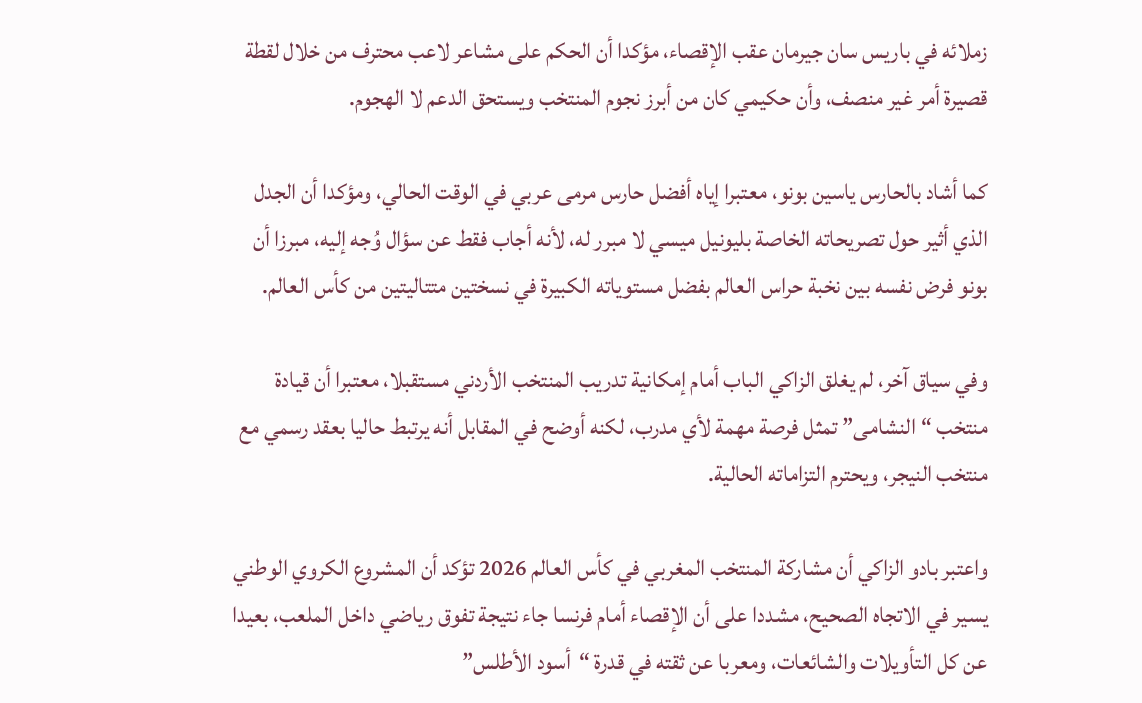زملائه في باريس سان جيرمان عقب الإقصاء، مؤكدا أن الحكم على مشاعر لاعب محترف من خلال لقطة قصيرة أمر غير منصف، وأن حكيمي كان من أبرز نجوم المنتخب ويستحق الدعم لا الهجوم.

كما أشاد بالحارس ياسين بونو، معتبرا إياه أفضل حارس مرمى عربي في الوقت الحالي، ومؤكدا أن الجدل الذي أثير حول تصريحاته الخاصة بليونيل ميسي لا مبرر له، لأنه أجاب فقط عن سؤال وُجه إليه، مبرزا أن بونو فرض نفسه بين نخبة حراس العالم بفضل مستوياته الكبيرة في نسختين متتاليتين من كأس العالم.

وفي سياق آخر، لم يغلق الزاكي الباب أمام إمكانية تدريب المنتخب الأردني مستقبلا، معتبرا أن قيادة منتخب “النشامى” تمثل فرصة مهمة لأي مدرب، لكنه أوضح في المقابل أنه يرتبط حاليا بعقد رسمي مع منتخب النيجر، ويحترم التزاماته الحالية.

واعتبر بادو الزاكي أن مشاركة المنتخب المغربي في كأس العالم 2026 تؤكد أن المشروع الكروي الوطني يسير في الاتجاه الصحيح، مشددا على أن الإقصاء أمام فرنسا جاء نتيجة تفوق رياضي داخل الملعب، بعيدا عن كل التأويلات والشائعات، ومعربا عن ثقته في قدرة “أسود الأطلس”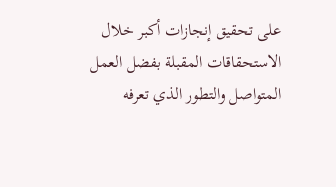على تحقيق إنجازات أكبر خلال الاستحقاقات المقبلة بفضل العمل المتواصل والتطور الذي تعرفه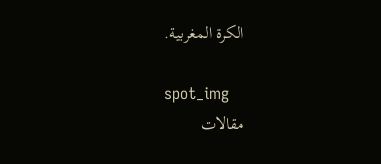الكرة المغربية.

spot_img
مقالات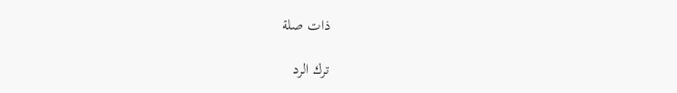ذات صلة

ترك الرد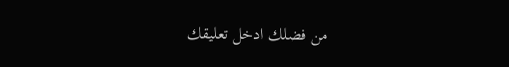من فضلك ادخل تعليقك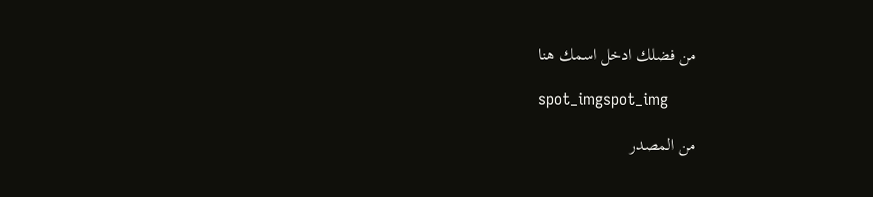من فضلك ادخل اسمك هنا

spot_imgspot_img

من المصدر